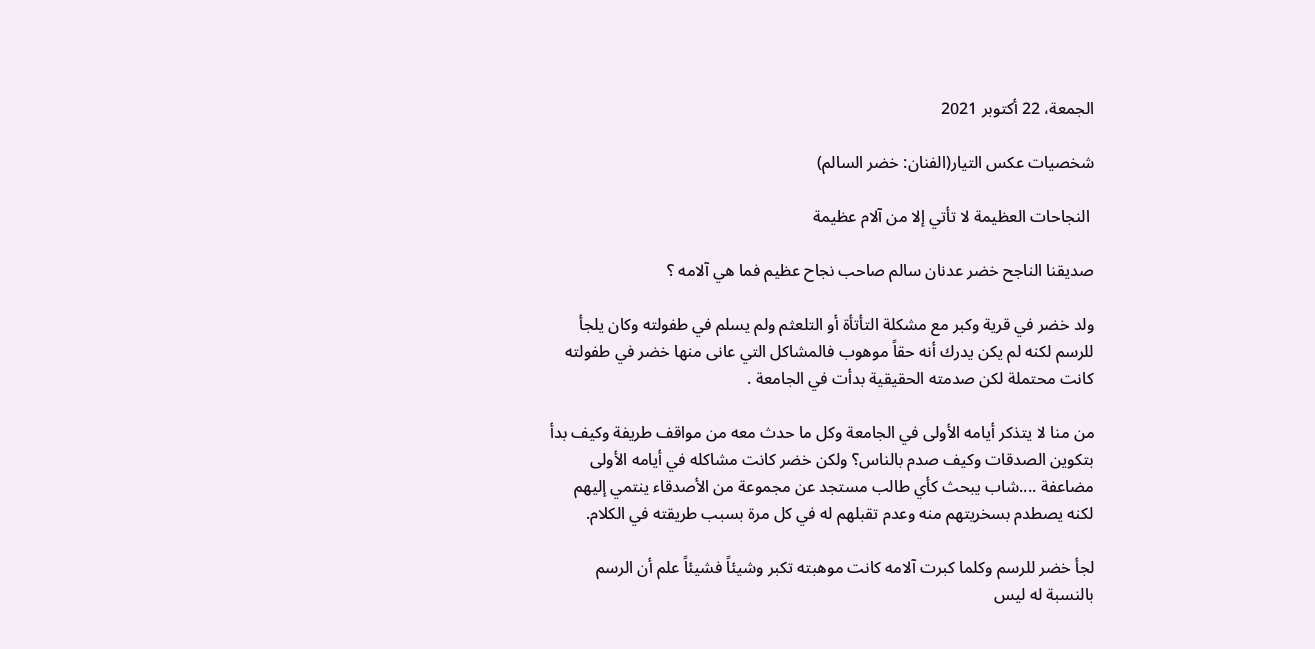الجمعة، 22 أكتوبر 2021

شخصيات عكس التيار(الفنان: خضر السالم)

 النجاحات العظيمة لا تأتي إلا من آلام عظيمة

صديقنا الناجح خضر عدنان سالم صاحب نجاح عظيم فما هي آلامه ؟

ولد خضر في قرية وكبر مع مشكلة التأتأة أو التلعثم ولم يسلم في طفولته وكان يلجأ للرسم لكنه لم يكن يدرك أنه حقاً موهوب فالمشاكل التي عانى منها خضر في طفولته كانت محتملة لكن صدمته الحقيقية بدأت في الجامعة .

من منا لا يتذكر أيامه الأولى في الجامعة وكل ما حدث معه من مواقف طريفة وكيف بدأ بتكوين الصدقات وكيف صدم بالناس؟ ولكن خضر كانت مشاكله في أيامه الأولى مضاعفة ....شاب يبحث كأي طالب مستجد عن مجموعة من الأصدقاء ينتمي إليهم لكنه يصطدم بسخريتهم منه وعدم تقبلهم له في كل مرة بسبب طريقته في الكلام.

لجأ خضر للرسم وكلما كبرت آلامه كانت موهبته تكبر وشيئاً فشيئاً علم أن الرسم بالنسبة له ليس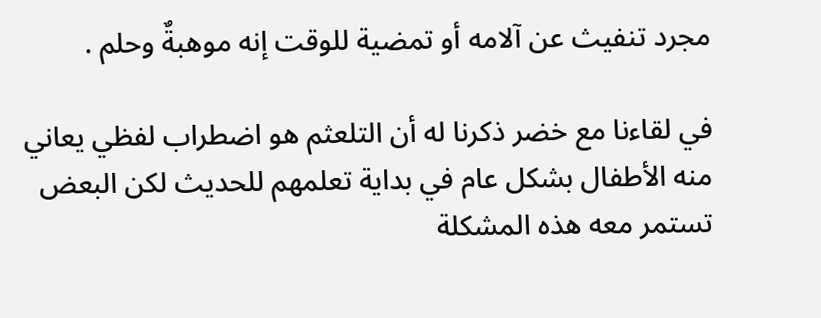مجرد تنفيث عن آلامه أو تمضية للوقت إنه موهبةٌ وحلم .

في لقاءنا مع خضر ذكرنا له أن التلعثم هو اضطراب لفظي يعاني منه الأطفال بشكل عام في بداية تعلمهم للحديث لكن البعض تستمر معه هذه المشكلة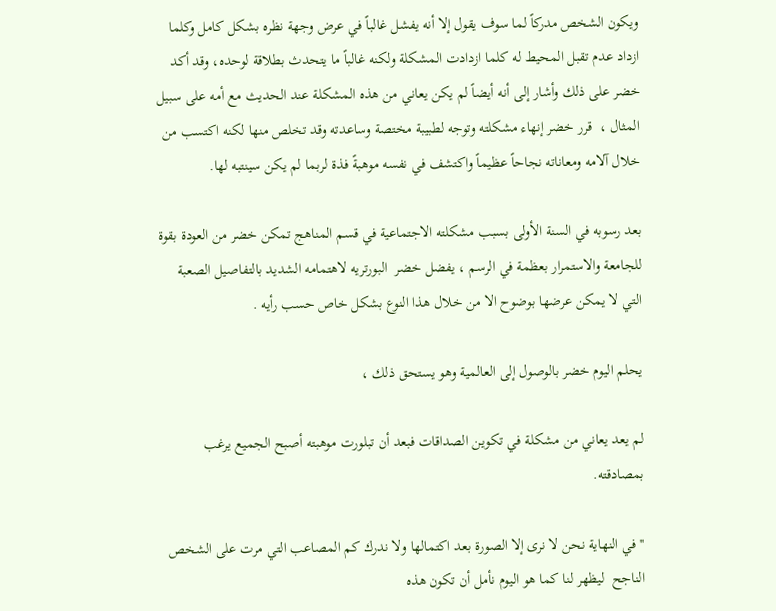ويكون الشخص مدركاً لما سوف يقول إلا أنه يفشل غالباً في عرض وجهة نظره بشكل كامل وكلما ازداد عدم تقبل المحيط له كلما ازدادت المشكلة ولكنه غالباً ما يتحدث بطلاقة لوحده، وقد أكد خضر على ذلك وأشار إلى أنه أيضاً لم يكن يعاني من هذه المشكلة عند الحديث مع أمه على سبيل المثال ،  قرر خضر إنهاء مشكلته وتوجه لطبيبة مختصة وساعدته وقد تخلص منها لكنه اكتسب من خلال آلامه ومعاناته نجاحاً عظيماً واكتشف في نفسه موهبةً فذة لربما لم يكن سينتبه لها.

بعد رسوبه في السنة الأولى بسبب مشكلته الاجتماعية في قسم المناهج تمكن خضر من العودة بقوة للجامعة والاستمرار بعظمة في الرسم ، يفضل خضر  البورتريه لاهتمامه الشديد بالتفاصيل الصعبة التي لا يمكن عرضها بوضوح الا من خلال هذا النوع بشكل خاص حسب رأيه .

يحلم اليوم خضر بالوصول إلى العالمية وهو يستحق ذلك ،

لم يعد يعاني من مشكلة في تكوين الصداقات فبعد أن تبلورت موهبته أصبح الجميع يرغب بمصادقته.

''في النهاية نحن لا نرى إلا الصورة بعد اكتمالها ولا ندرك كم المصاعب التي مرت على الشخص الناجح  ليظهر لنا كما هو اليوم نأمل أن تكون هذه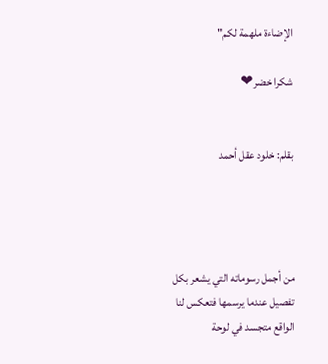الإضاءة ملهمة لكم"

شكرا خضر❤


بقلم: خلود عقل أحمد




من أجمل رسوماته التي يشعر بكل تفصيل عندما يرسمها فتعكس لنا الواقع متجسد في لوحة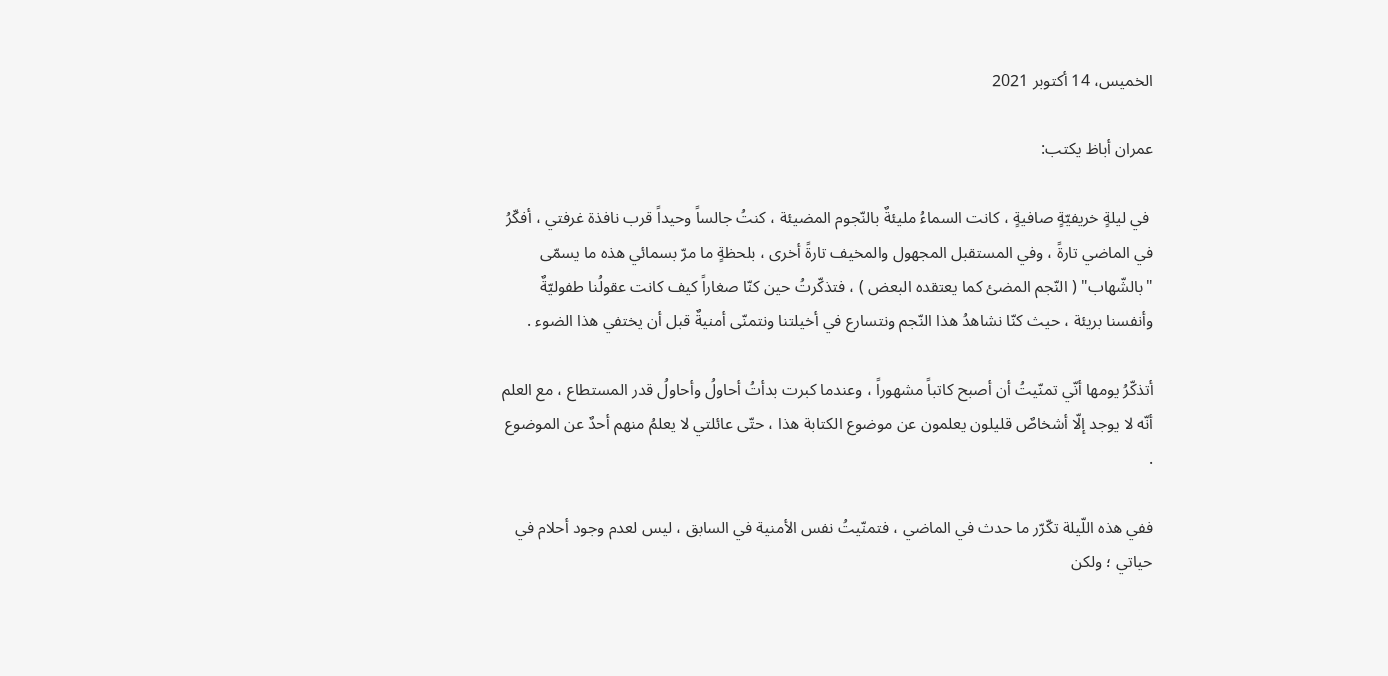الخميس، 14 أكتوبر 2021

عمران أباظ يكتب:

 في ليلةٍ خريفيّةٍ صافيةٍ ، كانت السماءُ مليئةٌ بالنّجوم المضيئة ، كنتُ جالساً وحيداً قرب نافذة غرفتي ، أفكّرُ في الماضي تارةً ، وفي المستقبل المجهول والمخيف تارةً أخرى ، بلحظةٍ ما مرّ بسمائي هذه ما يسمّى "بالشّهاب" ( النّجم المضئ كما يعتقده البعض ) ، فتذكّرتُ حين كنّا صغاراً كيف كانت عقولُنا طفوليّةٌ وأنفسنا بريئة ، حيث كنّا نشاهدُ هذا النّجم ونتسارع في أخيلتنا ونتمنّى أمنيةٌ قبل أن يختفي هذا الضوء .

أتذكّرُ يومها أنّي تمنّيتُ أن أصبح كاتباً مشهوراً ، وعندما كبرت بدأتُ أحاولُ وأحاولُ قدر المستطاع ، مع العلم أنّه لا يوجد إلّا أشخاصٌ قليلون يعلمون عن موضوع الكتابة هذا ، حتّى عائلتي لا يعلمُ منهم أحدٌ عن الموضوع .

ففي هذه اللّيلة تكّرّر ما حدث في الماضي ، فتمنّيتُ نفس الأمنية في السابق ، ليس لعدم وجود أحلام في حياتي ؛ ولكن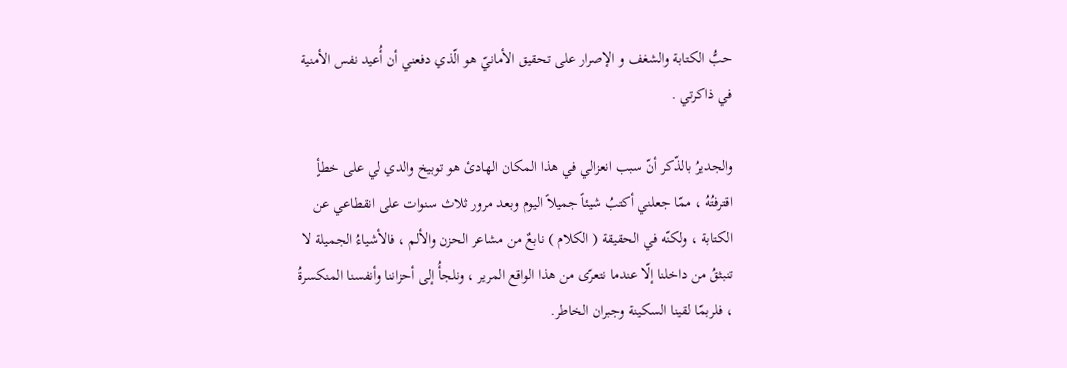حبُّ الكتابة والشغف و الإصرار على تحقيق الأمانيّ هو الّذي دفعني أن أُعيد نفس الأمنية في ذاكرتي .

والجديرُ بالذّكر أنّ سبب انعزالي في هذا المكان الهادئ هو توبيخ والدي لي على خطأٍ اقترفتُهُ ، ممّا جعلني أكتبُ شيئاً جميلاً اليوم وبعد مرور ثلاث سنوات على انقطاعي عن الكتابة ، ولكنّه في الحقيقة ( الكلام ) نابعٌ من مشاعر الحزن والألم ، فالأشياءُ الجميلة لا تنبثقُ من داخلنا إلّا عندما نتعرّى من هذا الواقع المرير ، ونلجأُ إلى أحزاننا وأنفسنا المنكسرةُ ، فلربمّا لقينا السكينة وجبران الخاطر.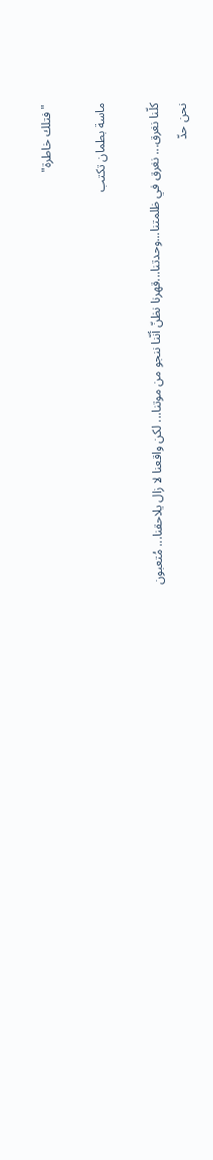"فتلك خاطرة"

ماسة بطمان تكتب

كلّنا نغرق... نغرق في ظلمتنا...وحدتنا...قهرنا نظنّ أنّنا ننجو من موتنا... لكن واقعنا لا زال يلاحقنا... مُتعبون نحن حدّ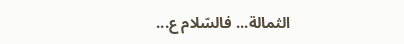الثمالة... فالسّلام ع...